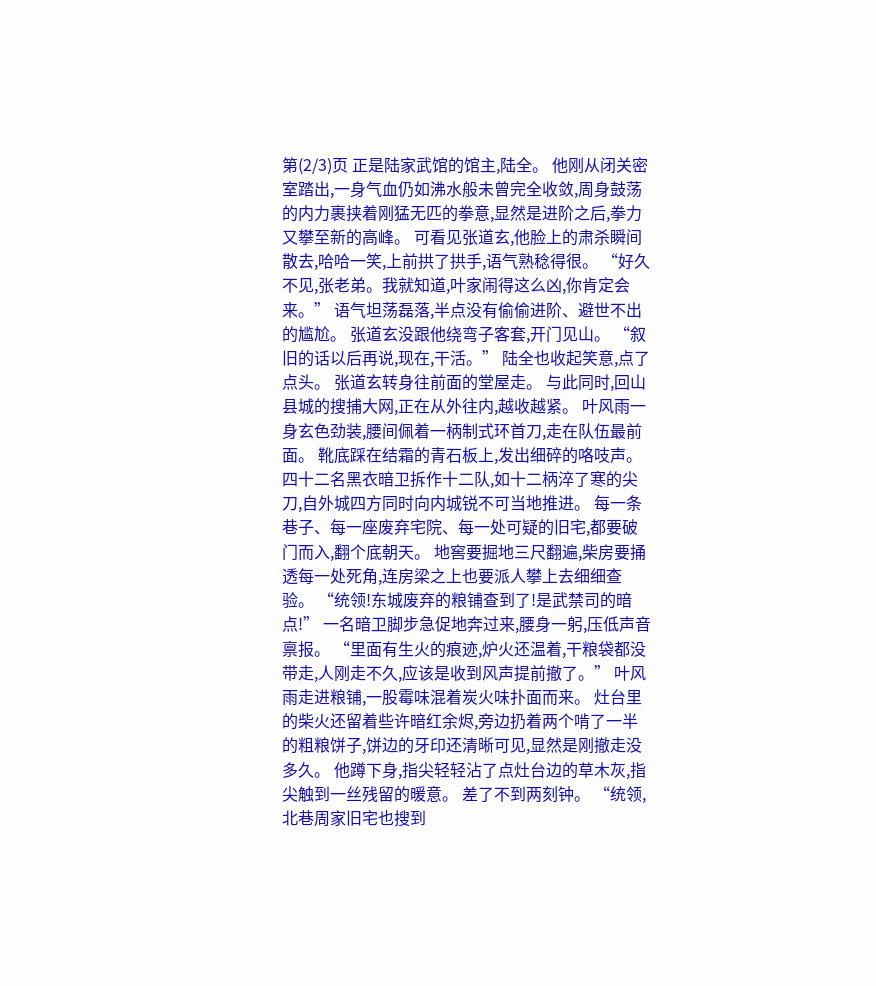第(2/3)页 正是陆家武馆的馆主,陆全。 他刚从闭关密室踏出,一身气血仍如沸水般未曾完全收敛,周身鼓荡的内力裹挟着刚猛无匹的拳意,显然是进阶之后,拳力又攀至新的高峰。 可看见张道玄,他脸上的肃杀瞬间散去,哈哈一笑,上前拱了拱手,语气熟稔得很。 “好久不见,张老弟。我就知道,叶家闹得这么凶,你肯定会来。” 语气坦荡磊落,半点没有偷偷进阶、避世不出的尴尬。 张道玄没跟他绕弯子客套,开门见山。 “叙旧的话以后再说,现在,干活。” 陆全也收起笑意,点了点头。 张道玄转身往前面的堂屋走。 与此同时,回山县城的搜捕大网,正在从外往内,越收越紧。 叶风雨一身玄色劲装,腰间佩着一柄制式环首刀,走在队伍最前面。 靴底踩在结霜的青石板上,发出细碎的咯吱声。 四十二名黑衣暗卫拆作十二队,如十二柄淬了寒的尖刀,自外城四方同时向内城锐不可当地推进。 每一条巷子、每一座废弃宅院、每一处可疑的旧宅,都要破门而入,翻个底朝天。 地窖要掘地三尺翻遍,柴房要捅透每一处死角,连房梁之上也要派人攀上去细细查验。 “统领!东城废弃的粮铺查到了!是武禁司的暗点!” 一名暗卫脚步急促地奔过来,腰身一躬,压低声音禀报。 “里面有生火的痕迹,炉火还温着,干粮袋都没带走,人刚走不久,应该是收到风声提前撤了。” 叶风雨走进粮铺,一股霉味混着炭火味扑面而来。 灶台里的柴火还留着些许暗红余烬,旁边扔着两个啃了一半的粗粮饼子,饼边的牙印还清晰可见,显然是刚撤走没多久。 他蹲下身,指尖轻轻沾了点灶台边的草木灰,指尖触到一丝残留的暖意。 差了不到两刻钟。 “统领,北巷周家旧宅也搜到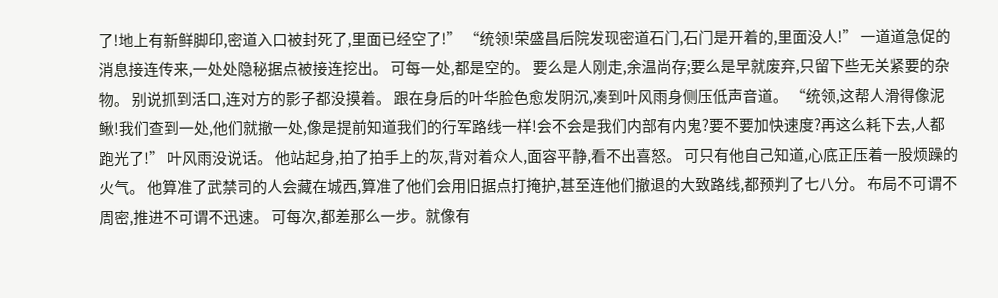了!地上有新鲜脚印,密道入口被封死了,里面已经空了!” “统领!荣盛昌后院发现密道石门,石门是开着的,里面没人!” 一道道急促的消息接连传来,一处处隐秘据点被接连挖出。 可每一处,都是空的。 要么是人刚走,余温尚存;要么是早就废弃,只留下些无关紧要的杂物。 别说抓到活口,连对方的影子都没摸着。 跟在身后的叶华脸色愈发阴沉,凑到叶风雨身侧压低声音道。 “统领,这帮人滑得像泥鳅!我们查到一处,他们就撤一处,像是提前知道我们的行军路线一样!会不会是我们内部有内鬼?要不要加快速度?再这么耗下去,人都跑光了!” 叶风雨没说话。 他站起身,拍了拍手上的灰,背对着众人,面容平静,看不出喜怒。 可只有他自己知道,心底正压着一股烦躁的火气。 他算准了武禁司的人会藏在城西,算准了他们会用旧据点打掩护,甚至连他们撤退的大致路线,都预判了七八分。 布局不可谓不周密,推进不可谓不迅速。 可每次,都差那么一步。就像有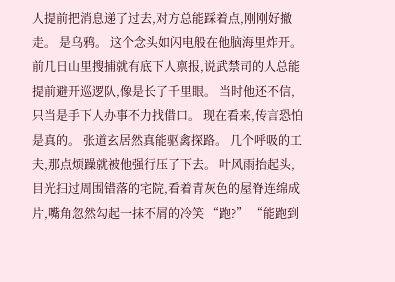人提前把消息递了过去,对方总能踩着点,刚刚好撤走。 是乌鸦。 这个念头如闪电般在他脑海里炸开。 前几日山里搜捕就有底下人禀报,说武禁司的人总能提前避开巡逻队,像是长了千里眼。 当时他还不信,只当是手下人办事不力找借口。 现在看来,传言恐怕是真的。 张道玄居然真能驱禽探路。 几个呼吸的工夫,那点烦躁就被他强行压了下去。 叶风雨抬起头,目光扫过周围错落的宅院,看着青灰色的屋脊连绵成片,嘴角忽然勾起一抹不屑的冷笑 “跑?” “能跑到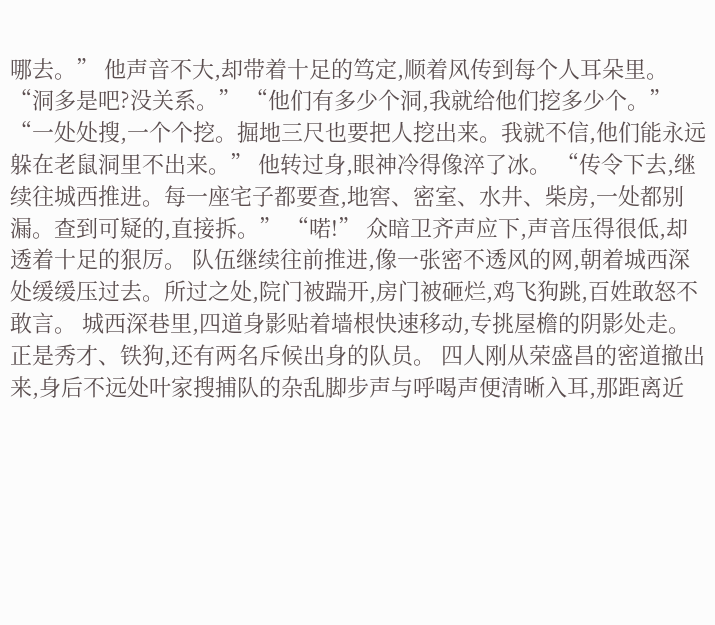哪去。” 他声音不大,却带着十足的笃定,顺着风传到每个人耳朵里。 “洞多是吧?没关系。” “他们有多少个洞,我就给他们挖多少个。” “一处处搜,一个个挖。掘地三尺也要把人挖出来。我就不信,他们能永远躲在老鼠洞里不出来。” 他转过身,眼神冷得像淬了冰。 “传令下去,继续往城西推进。每一座宅子都要查,地窖、密室、水井、柴房,一处都别漏。查到可疑的,直接拆。” “喏!” 众暗卫齐声应下,声音压得很低,却透着十足的狠厉。 队伍继续往前推进,像一张密不透风的网,朝着城西深处缓缓压过去。所过之处,院门被踹开,房门被砸烂,鸡飞狗跳,百姓敢怒不敢言。 城西深巷里,四道身影贴着墙根快速移动,专挑屋檐的阴影处走。 正是秀才、铁狗,还有两名斥候出身的队员。 四人刚从荣盛昌的密道撤出来,身后不远处叶家搜捕队的杂乱脚步声与呼喝声便清晰入耳,那距离近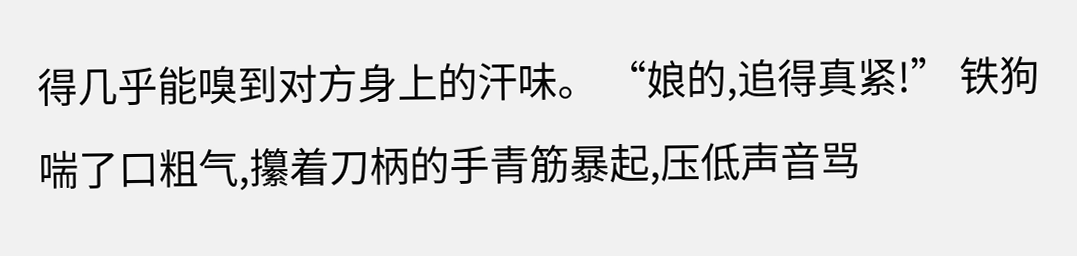得几乎能嗅到对方身上的汗味。 “娘的,追得真紧!” 铁狗喘了口粗气,攥着刀柄的手青筋暴起,压低声音骂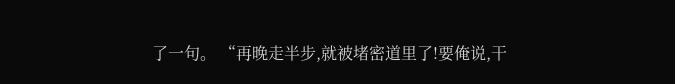了一句。 “再晚走半步,就被堵密道里了!要俺说,干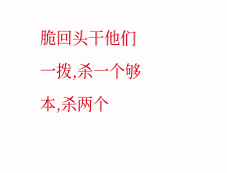脆回头干他们一拨,杀一个够本,杀两个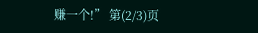赚一个!” 第(2/3)页